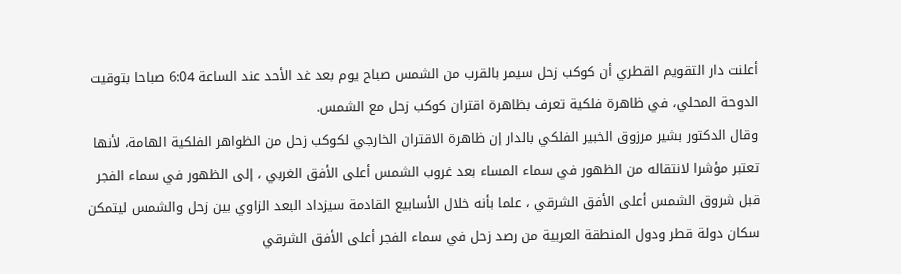أعلنت دار التقويم القطري أن كوكب زحل سيمر بالقرب من الشمس صباح يوم بعد غد الأحد عند الساعة 6:04 صباحا بتوقيت الدوحة المحلي، في ظاهرة فلكية تعرف بظاهرة اقتران كوكب زحل مع الشمس.
وقال الدكتور بشير مرزوق الخبير الفلكي بالدار إن ظاهرة الاقتران الخارجي لكوكب زحل من الظواهر الفلكية الهامة، لأنها تعتبر مؤشرا لانتقاله من الظهور في سماء المساء بعد غروب الشمس أعلى الأفق الغربي ، إلى الظهور في سماء الفجر قبل شروق الشمس أعلى الأفق الشرقي ، علما بأنه خلال الأسابيع القادمة سيزداد البعد الزاوي بين زحل والشمس ليتمكن سكان دولة قطر ودول المنطقة العربية من رصد زحل في سماء الفجر أعلى الأفق الشرقي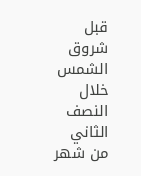قبل شروق الشمس خلال النصف الثاني من شهر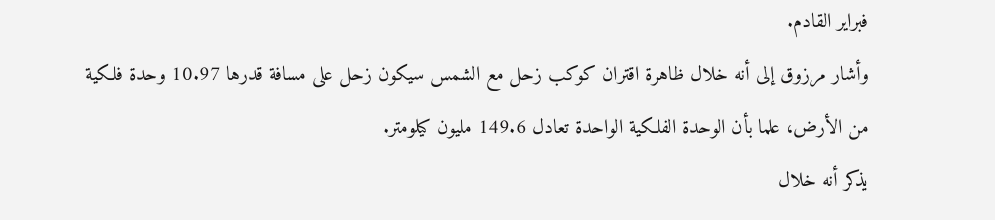فبراير القادم.
وأشار مرزوق إلى أنه خلال ظاهرة اقتران كوكب زحل مع الشمس سيكون زحل على مسافة قدرها 10.97 وحدة فلكية من الأرض، علما بأن الوحدة الفلكية الواحدة تعادل 149.6 مليون كيلومتر.
يذكر أنه خلال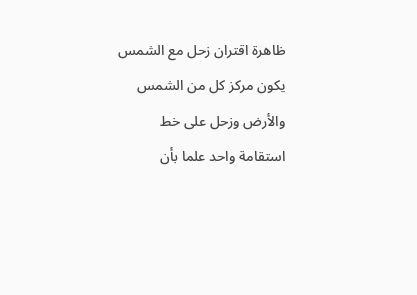ظاهرة اقتران زحل مع الشمس يكون مركز كل من الشمس والأرض وزحل على خط استقامة واحد علما بأن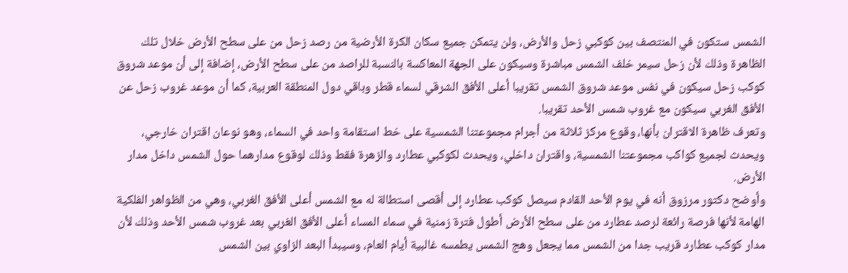الشمس ستكون في المنتصف بين كوكبي زحل والأرض، ولن يتمكن جميع سكان الكرة الأرضية من رصد زحل من على سطح الأرض خلال تلك الظاهرة وذلك لأن زحل سيمر خلف الشمس مباشرة وسيكون على الجهة المعاكسة بالنسبة للراصد من على سطح الأرض، إضافة إلى أن موعد شروق كوكب زحل سيكون في نفس موعد شروق الشمس تقريبا أعلى الأفق الشرقي لسماء قطر وباقي دول المنطقة العربية، كما أن موعد غروب زحل عن الأفق الغربي سيكون مع غروب شمس الأحد تقريبا.
وتعرف ظاهرة الاقتران بأنها، وقوع مركز ثلاثة من أجرام مجموعتنا الشمسية على خط استقامة واحد في السماء، وهو نوعان اقتران خارجي، ويحدث لجميع كواكب مجموعتنا الشمسية، واقتران داخلي، ويحدث لكوكبي عطارد والزهرة فقط وذلك لوقوع مدارهما حول الشمس داخل مدار الأرض.
وأوضح دكتور مرزوق أنه في يوم الأحد القادم سيصل كوكب عطارد إلى أقصى استطالة له مع الشمس أعلى الأفق الغربي، وهي من الظواهر الفلكية الهامة لأنها فرصة رائعة لرصد عطارد من على سطح الأرض أطول فترة زمنية في سماء المساء أعلى الأفق الغربي بعد غروب شمس الأحد وذلك لأن مدار كوكب عطارد قريب جدا من الشمس مما يجعل وهج الشمس يطمسه غالبية أيام العام، وسيبدأ البعد الزاوي بين الشمس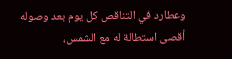وعطارد في التناقص كل يوم بعد وصوله أقصى استطالة له مع الشمس،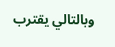وبالتالي يقترب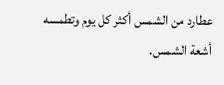عطارد من الشمس أكثر كل يوم وتطمسه أشعة الشمس.